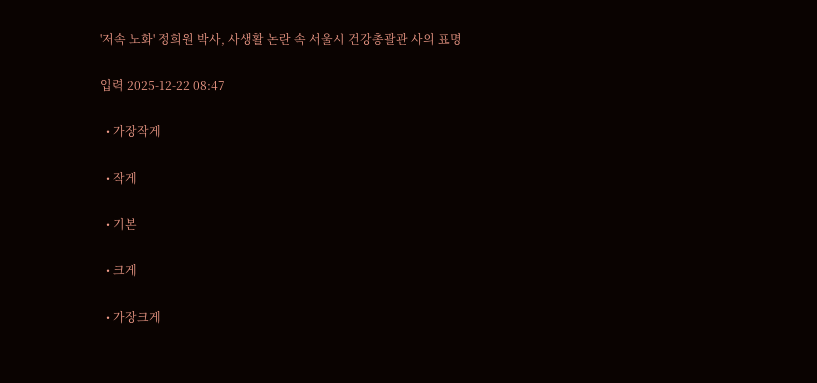'저속 노화' 정희원 박사, 사생활 논란 속 서울시 건강총괄관 사의 표명

입력 2025-12-22 08:47

  • 가장작게

  • 작게

  • 기본

  • 크게

  • 가장크게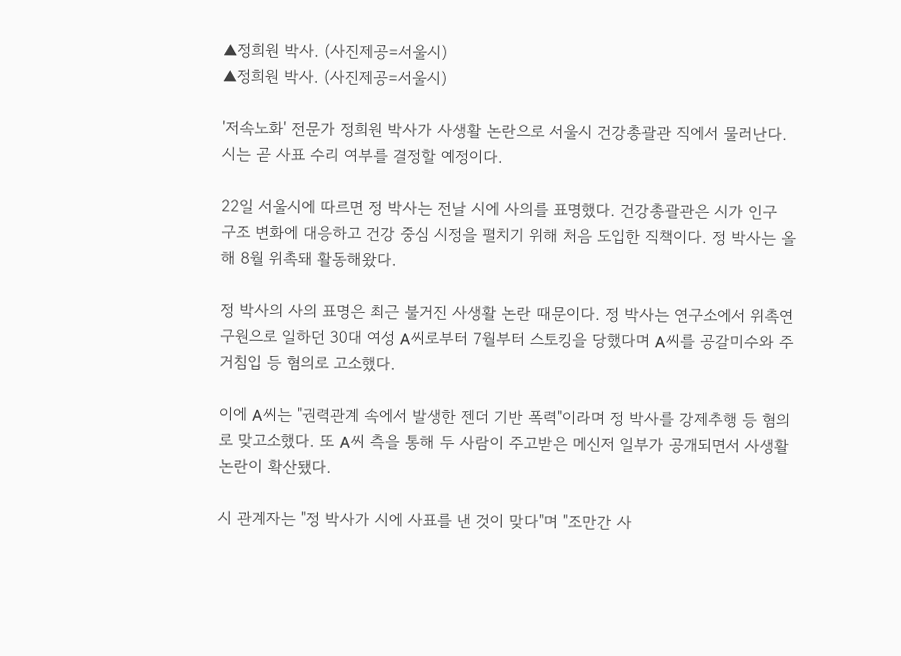▲정희원 박사. (사진제공=서울시)
▲정희원 박사. (사진제공=서울시)

'저속노화' 전문가 정희원 박사가 사생활 논란으로 서울시 건강총괄관 직에서 물러난다. 시는 곧 사표 수리 여부를 결정할 예정이다.

22일 서울시에 따르면 정 박사는 전날 시에 사의를 표명했다. 건강총괄관은 시가 인구 구조 변화에 대응하고 건강 중심 시정을 펼치기 위해 처음 도입한 직책이다. 정 박사는 올해 8월 위촉돼 활동해왔다.

정 박사의 사의 표명은 최근 불거진 사생활 논란 때문이다. 정 박사는 연구소에서 위촉연구원으로 일하던 30대 여성 A씨로부터 7월부터 스토킹을 당했다며 A씨를 공갈미수와 주거침입 등 혐의로 고소했다.

이에 A씨는 "권력관계 속에서 발생한 젠더 기반 폭력"이라며 정 박사를 강제추행 등 혐의로 맞고소했다. 또 A씨 측을 통해 두 사람이 주고받은 메신저 일부가 공개되면서 사생활 논란이 확산됐다.

시 관계자는 "정 박사가 시에 사표를 낸 것이 맞다"며 "조만간 사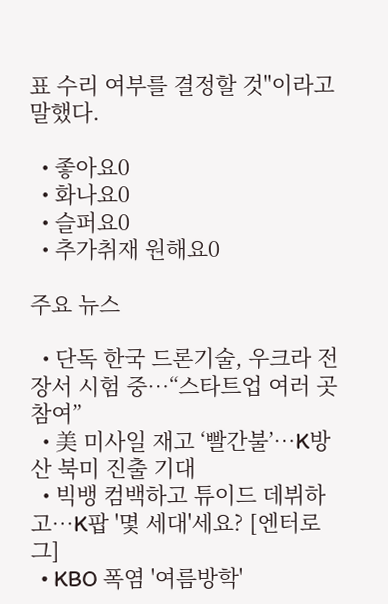표 수리 여부를 결정할 것"이라고 말했다.

  • 좋아요0
  • 화나요0
  • 슬퍼요0
  • 추가취재 원해요0

주요 뉴스

  • 단독 한국 드론기술, 우크라 전장서 시험 중…“스타트업 여러 곳 참여”
  • 美 미사일 재고 ‘빨간불’…K방산 북미 진출 기대
  • 빅뱅 컴백하고 튜이드 데뷔하고⋯K팝 '몇 세대'세요? [엔터로그]
  • KBO 폭염 '여름방학'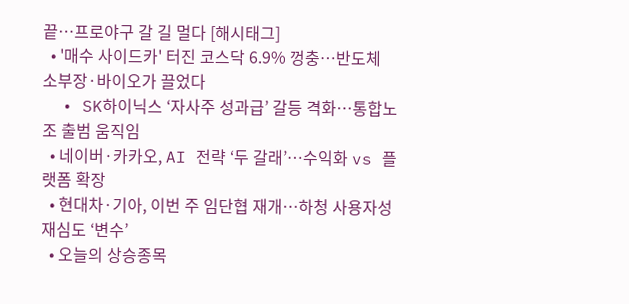끝…프로야구 갈 길 멀다 [해시태그]
  • '매수 사이드카' 터진 코스닥 6.9% 껑충…반도체 소부장·바이오가 끌었다
  • SK하이닉스 ‘자사주 성과급’ 갈등 격화…통합노조 출범 움직임
  • 네이버·카카오, AI 전략 ‘두 갈래’…수익화 vs 플랫폼 확장
  • 현대차·기아, 이번 주 임단협 재개…하청 사용자성 재심도 ‘변수’
  • 오늘의 상승종목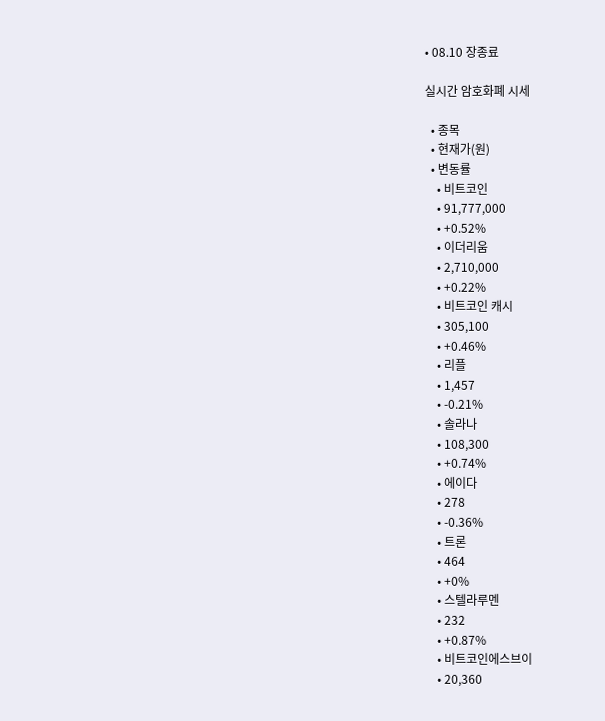• 08.10 장종료

실시간 암호화폐 시세

  • 종목
  • 현재가(원)
  • 변동률
    • 비트코인
    • 91,777,000
    • +0.52%
    • 이더리움
    • 2,710,000
    • +0.22%
    • 비트코인 캐시
    • 305,100
    • +0.46%
    • 리플
    • 1,457
    • -0.21%
    • 솔라나
    • 108,300
    • +0.74%
    • 에이다
    • 278
    • -0.36%
    • 트론
    • 464
    • +0%
    • 스텔라루멘
    • 232
    • +0.87%
    • 비트코인에스브이
    • 20,360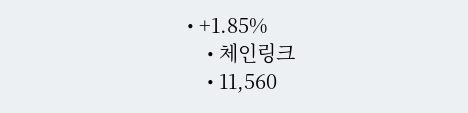• +1.85%
    • 체인링크
    • 11,560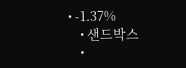• -1.37%
    • 샌드박스
    •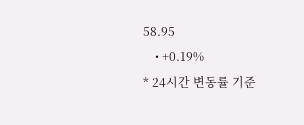58.95
    • +0.19%
* 24시간 변동률 기준